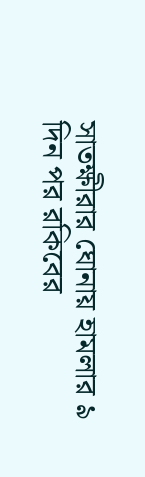সাতক্ষীরার ঘোনায় হামলার ৯ দিন পর রকিবের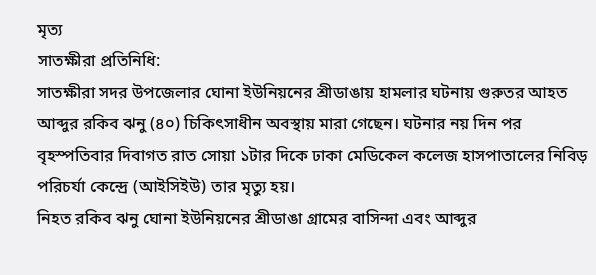মৃত্য
সাতক্ষীরা প্রতিনিধি:
সাতক্ষীরা সদর উপজেলার ঘোনা ইউনিয়নের শ্রীডাঙায় হামলার ঘটনায় গুরুতর আহত আব্দুর রকিব ঝনু (৪০) চিকিৎসাধীন অবস্থায় মারা গেছেন। ঘটনার নয় দিন পর বৃহস্পতিবার দিবাগত রাত সোয়া ১টার দিকে ঢাকা মেডিকেল কলেজ হাসপাতালের নিবিড় পরিচর্যা কেন্দ্রে (আইসিইউ) তার মৃত্যু হয়।
নিহত রকিব ঝনু ঘোনা ইউনিয়নের শ্রীডাঙা গ্রামের বাসিন্দা এবং আব্দুর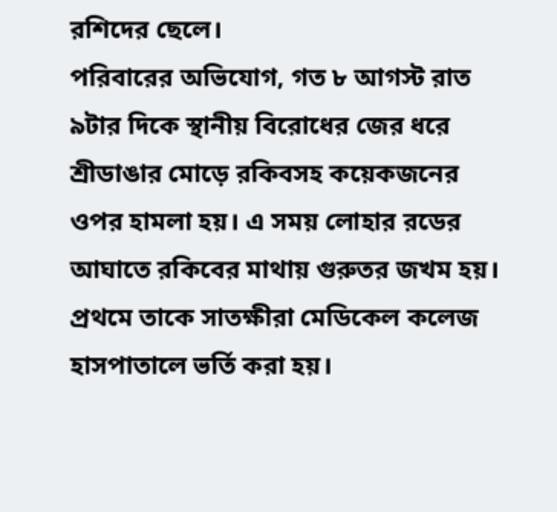রশিদের ছেলে।
পরিবারের অভিযোগ, গত ৮ আগস্ট রাত ৯টার দিকে স্থানীয় বিরোধের জের ধরে শ্রীডাঙার মোড়ে রকিবসহ কয়েকজনের ওপর হামলা হয়। এ সময় লোহার রডের আঘাতে রকিবের মাথায় গুরুতর জখম হয়। প্রথমে তাকে সাতক্ষীরা মেডিকেল কলেজ হাসপাতালে ভর্তি করা হয়।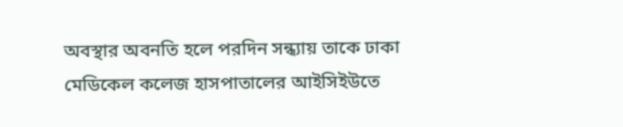অবস্থার অবনতি হলে পরদিন সন্ধ্যায় তাকে ঢাকা মেডিকেল কলেজ হাসপাতালের আইসিইউতে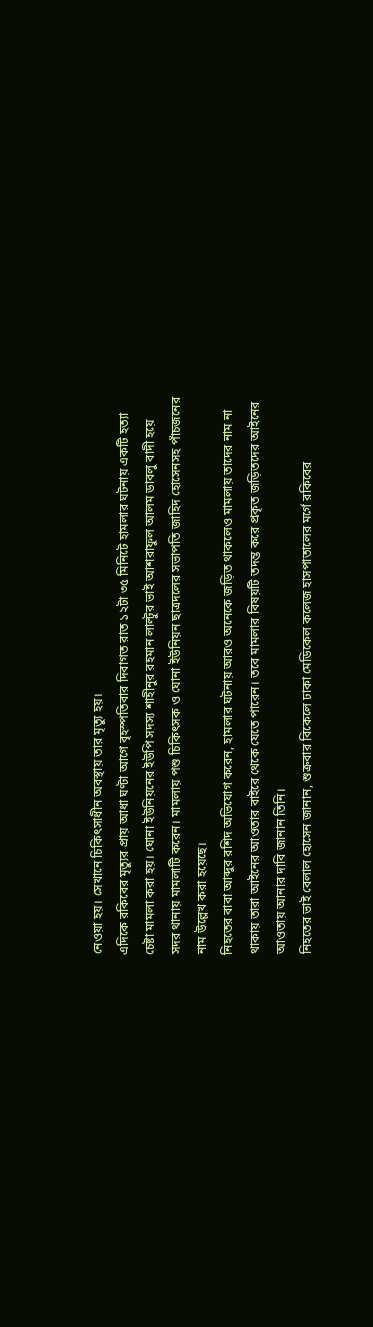নেওয়া হয়। সেখানে চিকিৎসাধীন অবস্থায় তার মৃত্যু হয়।
এদিকে রকিবের মৃত্যুর প্রায় আধা ঘণ্টা আগে বৃহস্পতিবার দিবাগত রাত ১২টা ৩৫ মিনিটে হামলার ঘটনায় একটি হত্যা চেষ্টা মামলা করা হয়। ঘোনা ইউনিয়নের ইউপি সদস্য শাহীনুর রহমান লাল্টুর ভাই আশরাফুল আলম ডাবলু বাদী হয়ে সদর থানায় মামলাটি করেন। মামলায় পশু চিকিৎসক ও ঘোনা ইউনিয়ন ছাত্রদলের সভাপতি জাহিদ হোসেনসহ পাঁচজনের নাম উল্লেখ করা হয়েছে।
নিহতের বাবা আব্দুর রশিদ অভিযোগ করেন, হামলার ঘটনায় আরও অনেকে জড়িত থাকলেও মামলায় তাদের নাম না থাকায় তারা আইনের আওতার বাইরে থেকে যেতে পারেন। তবে মামলার বিষয়টি তদন্ত করে প্রকৃত জড়িতদের আইনের আওতায় আনার দাবি জানান তিনি।
নিহতের ভাই বেলাল হোসেন জানান, শুক্রবার বিকেলে ঢাকা মেডিকেল কলেজ হাসপাতালের মর্গে রকিবের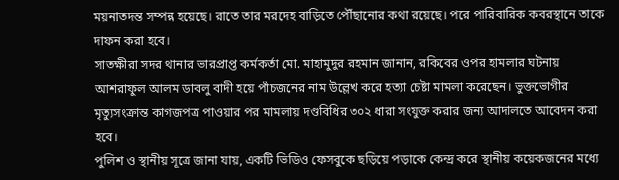ময়নাতদন্ত সম্পন্ন হয়েছে। রাতে তার মরদেহ বাড়িতে পৌঁছানোর কথা রয়েছে। পরে পারিবারিক কবরস্থানে তাকে দাফন করা হবে।
সাতক্ষীরা সদর থানার ভারপ্রাপ্ত কর্মকর্তা মো. মাহামুদুর রহমান জানান, রকিবের ওপর হামলার ঘটনায় আশরাফুল আলম ডাবলু বাদী হয়ে পাঁচজনের নাম উল্লেখ করে হত্যা চেষ্টা মামলা করেছেন। ভুক্তভোগীর মৃত্যুসংক্রান্ত কাগজপত্র পাওয়ার পর মামলায় দণ্ডবিধির ৩০২ ধারা সংযুক্ত করার জন্য আদালতে আবেদন করা হবে।
পুলিশ ও স্থানীয় সূত্রে জানা যায়, একটি ভিডিও ফেসবুকে ছড়িয়ে পড়াকে কেন্দ্র করে স্থানীয় কয়েকজনের মধ্যে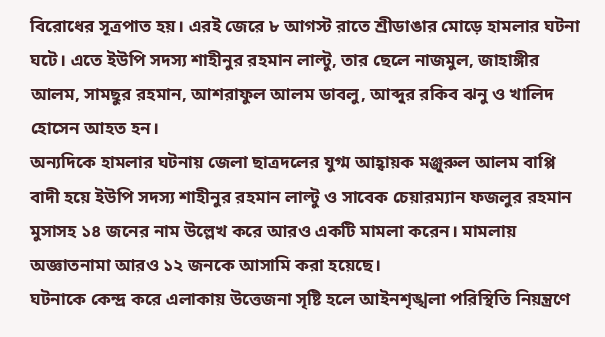বিরোধের সূত্রপাত হয়। এরই জেরে ৮ আগস্ট রাতে শ্রীডাঙার মোড়ে হামলার ঘটনা ঘটে। এতে ইউপি সদস্য শাহীনুর রহমান লাল্টু, তার ছেলে নাজমুল, জাহাঙ্গীর আলম, সামছুর রহমান, আশরাফুল আলম ডাবলু, আব্দুর রকিব ঝনু ও খালিদ হোসেন আহত হন।
অন্যদিকে হামলার ঘটনায় জেলা ছাত্রদলের যুগ্ম আহ্বায়ক মঞ্জুরুল আলম বাপ্পি বাদী হয়ে ইউপি সদস্য শাহীনুর রহমান লাল্টু ও সাবেক চেয়ারম্যান ফজলুর রহমান মুসাসহ ১৪ জনের নাম উল্লেখ করে আরও একটি মামলা করেন। মামলায় অজ্ঞাতনামা আরও ১২ জনকে আসামি করা হয়েছে।
ঘটনাকে কেন্দ্র করে এলাকায় উত্তেজনা সৃষ্টি হলে আইনশৃঙ্খলা পরিস্থিতি নিয়ন্ত্রণে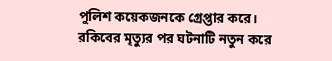পুলিশ কয়েকজনকে গ্রেপ্তার করে। রকিবের মৃত্যুর পর ঘটনাটি নতুন করে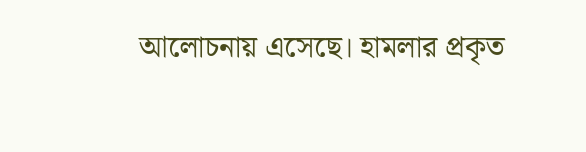আলোচনায় এসেছে। হামলার প্রকৃত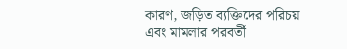কারণ, জড়িত ব্যক্তিদের পরিচয় এবং মামলার পরবর্তী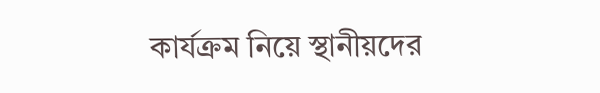কার্যক্রম নিয়ে স্থানীয়দের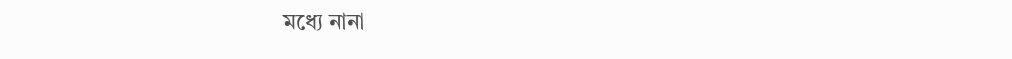মধ্যে নানা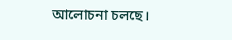আলোচনা চলছে।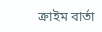ক্রাইম বার্তা